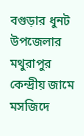বগুড়ার ধুনট উপজেলার মথুরাপুর কেন্দ্রীয় জামে মসজিদে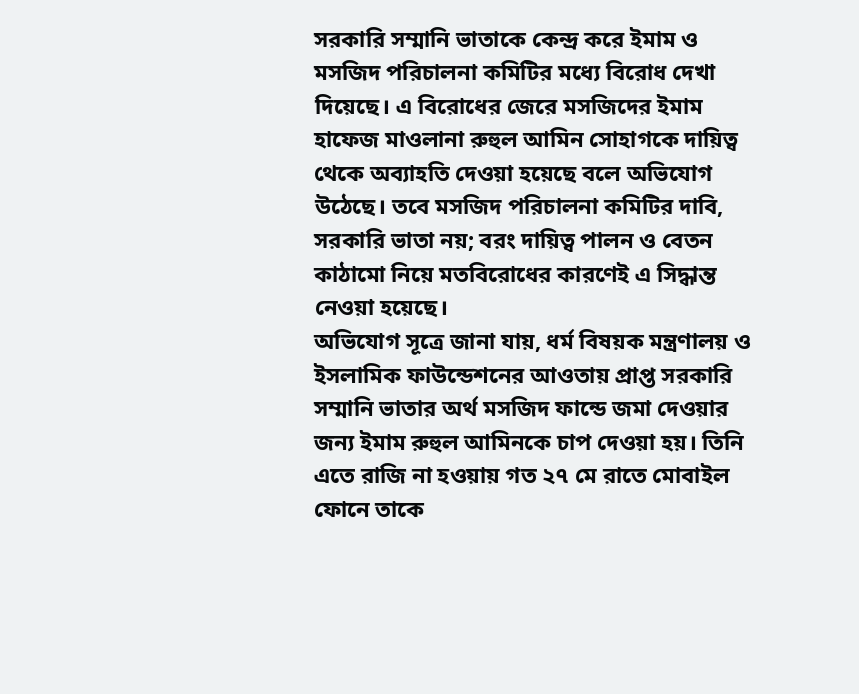সরকারি সম্মানি ভাতাকে কেন্দ্র করে ইমাম ও মসজিদ পরিচালনা কমিটির মধ্যে বিরোধ দেখা দিয়েছে। এ বিরোধের জেরে মসজিদের ইমাম হাফেজ মাওলানা রুহুল আমিন সোহাগকে দায়িত্ব থেকে অব্যাহতি দেওয়া হয়েছে বলে অভিযোগ উঠেছে। তবে মসজিদ পরিচালনা কমিটির দাবি, সরকারি ভাতা নয়; বরং দায়িত্ব পালন ও বেতন কাঠামো নিয়ে মতবিরোধের কারণেই এ সিদ্ধান্ত নেওয়া হয়েছে।
অভিযোগ সূত্রে জানা যায়, ধর্ম বিষয়ক মন্ত্রণালয় ও ইসলামিক ফাউন্ডেশনের আওতায় প্রাপ্ত সরকারি সম্মানি ভাতার অর্থ মসজিদ ফান্ডে জমা দেওয়ার জন্য ইমাম রুহুল আমিনকে চাপ দেওয়া হয়। তিনি এতে রাজি না হওয়ায় গত ২৭ মে রাতে মোবাইল ফোনে তাকে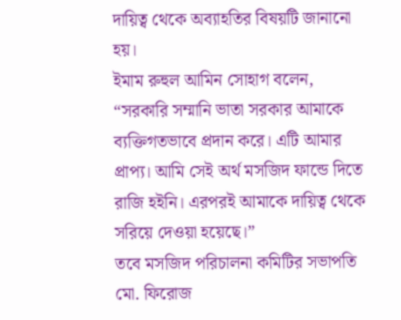দায়িত্ব থেকে অব্যাহতির বিষয়টি জানানো হয়।
ইমাম রুহুল আমিন সোহাগ বলেন, “সরকারি সম্মানি ভাতা সরকার আমাকে ব্যক্তিগতভাবে প্রদান করে। এটি আমার প্রাপ্য। আমি সেই অর্থ মসজিদ ফান্ডে দিতে রাজি হইনি। এরপরই আমাকে দায়িত্ব থেকে সরিয়ে দেওয়া হয়েছে।”
তবে মসজিদ পরিচালনা কমিটির সভাপতি মো. ফিরোজ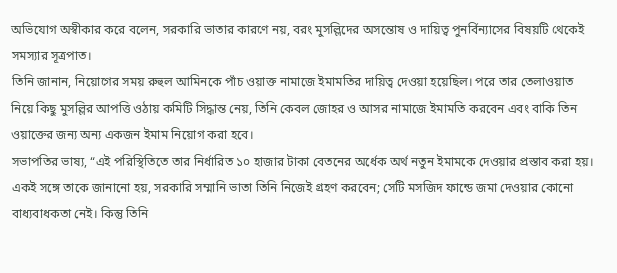অভিযোগ অস্বীকার করে বলেন, সরকারি ভাতার কারণে নয়, বরং মুসল্লিদের অসন্তোষ ও দায়িত্ব পুনর্বিন্যাসের বিষয়টি থেকেই সমস্যার সূত্রপাত।
তিনি জানান, নিয়োগের সময় রুহুল আমিনকে পাঁচ ওয়াক্ত নামাজে ইমামতির দায়িত্ব দেওয়া হয়েছিল। পরে তার তেলাওয়াত নিয়ে কিছু মুসল্লির আপত্তি ওঠায় কমিটি সিদ্ধান্ত নেয়, তিনি কেবল জোহর ও আসর নামাজে ইমামতি করবেন এবং বাকি তিন ওয়াক্তের জন্য অন্য একজন ইমাম নিয়োগ করা হবে।
সভাপতির ভাষ্য, “এই পরিস্থিতিতে তার নির্ধারিত ১০ হাজার টাকা বেতনের অর্ধেক অর্থ নতুন ইমামকে দেওয়ার প্রস্তাব করা হয়। একই সঙ্গে তাকে জানানো হয়, সরকারি সম্মানি ভাতা তিনি নিজেই গ্রহণ করবেন; সেটি মসজিদ ফান্ডে জমা দেওয়ার কোনো বাধ্যবাধকতা নেই। কিন্তু তিনি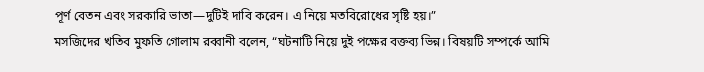পূর্ণ বেতন এবং সরকারি ভাতা—দুটিই দাবি করেন। এ নিয়ে মতবিরোধের সৃষ্টি হয়।”
মসজিদের খতিব মুফতি গোলাম রব্বানী বলেন, “ঘটনাটি নিয়ে দুই পক্ষের বক্তব্য ভিন্ন। বিষয়টি সম্পর্কে আমি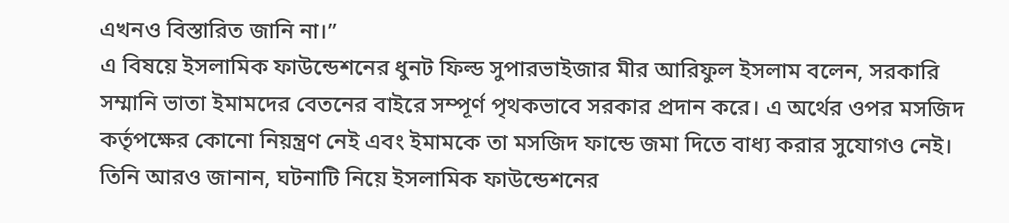এখনও বিস্তারিত জানি না।”
এ বিষয়ে ইসলামিক ফাউন্ডেশনের ধুনট ফিল্ড সুপারভাইজার মীর আরিফুল ইসলাম বলেন, সরকারি সম্মানি ভাতা ইমামদের বেতনের বাইরে সম্পূর্ণ পৃথকভাবে সরকার প্রদান করে। এ অর্থের ওপর মসজিদ কর্তৃপক্ষের কোনো নিয়ন্ত্রণ নেই এবং ইমামকে তা মসজিদ ফান্ডে জমা দিতে বাধ্য করার সুযোগও নেই।
তিনি আরও জানান, ঘটনাটি নিয়ে ইসলামিক ফাউন্ডেশনের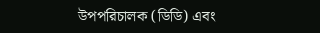উপপরিচালক (ডিডি) এবং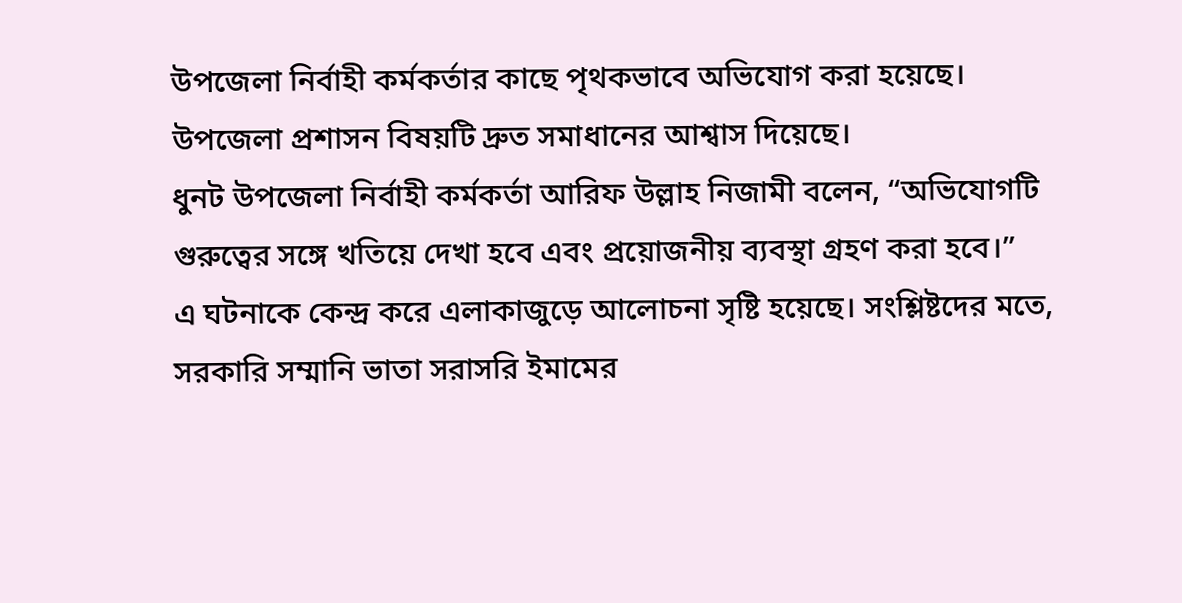উপজেলা নির্বাহী কর্মকর্তার কাছে পৃথকভাবে অভিযোগ করা হয়েছে। উপজেলা প্রশাসন বিষয়টি দ্রুত সমাধানের আশ্বাস দিয়েছে।
ধুনট উপজেলা নির্বাহী কর্মকর্তা আরিফ উল্লাহ নিজামী বলেন, “অভিযোগটি গুরুত্বের সঙ্গে খতিয়ে দেখা হবে এবং প্রয়োজনীয় ব্যবস্থা গ্রহণ করা হবে।”
এ ঘটনাকে কেন্দ্র করে এলাকাজুড়ে আলোচনা সৃষ্টি হয়েছে। সংশ্লিষ্টদের মতে, সরকারি সম্মানি ভাতা সরাসরি ইমামের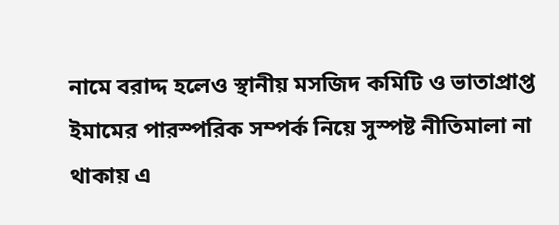নামে বরাদ্দ হলেও স্থানীয় মসজিদ কমিটি ও ভাতাপ্রাপ্ত ইমামের পারস্পরিক সম্পর্ক নিয়ে সুস্পষ্ট নীতিমালা না থাকায় এ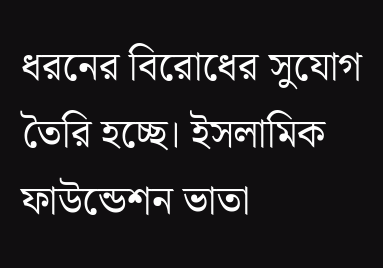ধরনের বিরোধের সুযোগ তৈরি হচ্ছে। ইসলামিক ফাউন্ডেশন ভাতা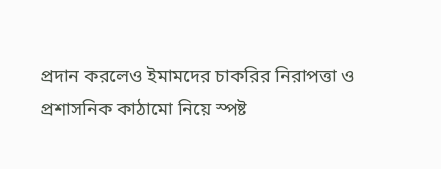প্রদান করলেও ইমামদের চাকরির নিরাপত্তা ও প্রশাসনিক কাঠামো নিয়ে স্পষ্ট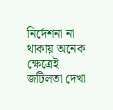নির্দেশনা না থাকায় অনেক ক্ষেত্রেই জটিলতা দেখা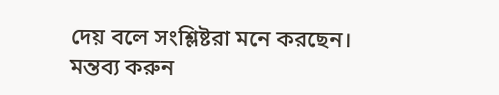দেয় বলে সংশ্লিষ্টরা মনে করছেন।
মন্তব্য করুন